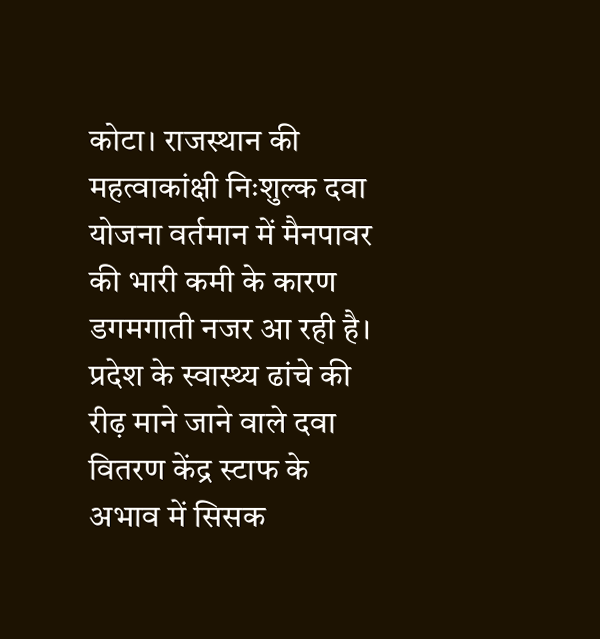कोटा। राजस्थान की महत्वाकांक्षी निःशुल्क दवा योजना वर्तमान में मैनपावर की भारी कमी के कारण डगमगाती नजर आ रही है। प्रदेश के स्वास्थ्य ढांचे की रीढ़ माने जाने वाले दवा वितरण केंद्र स्टाफ के अभाव में सिसक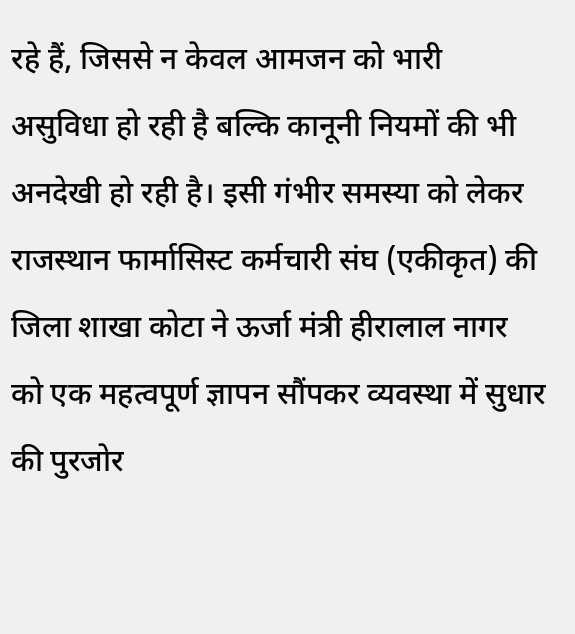रहे हैं, जिससे न केवल आमजन को भारी असुविधा हो रही है बल्कि कानूनी नियमों की भी अनदेखी हो रही है। इसी गंभीर समस्या को लेकर राजस्थान फार्मासिस्ट कर्मचारी संघ (एकीकृत) की जिला शाखा कोटा ने ऊर्जा मंत्री हीरालाल नागर को एक महत्वपूर्ण ज्ञापन सौंपकर व्यवस्था में सुधार की पुरजोर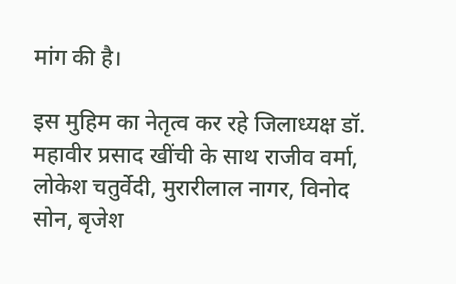मांग की है।

इस मुहिम का नेतृत्व कर रहे जिलाध्यक्ष डॉ. महावीर प्रसाद खींची के साथ राजीव वर्मा, लोकेश चतुर्वेदी, मुरारीलाल नागर, विनोद सोन, बृजेश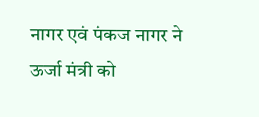नागर एवं पंकज नागर ने ऊर्जा मंत्री को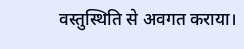वस्तुस्थिति से अवगत कराया।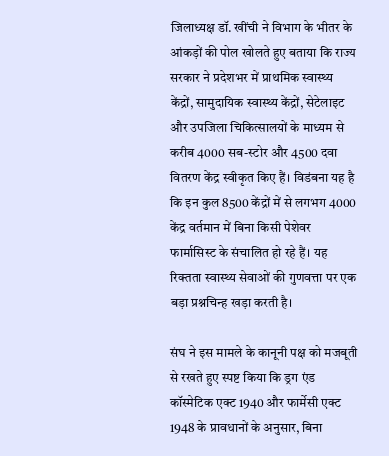जिलाध्यक्ष डॉ. खींची ने विभाग के भीतर के आंकड़ों की पोल खोलते हुए बताया कि राज्य सरकार ने प्रदेशभर में प्राथमिक स्वास्थ्य केंद्रों, सामुदायिक स्वास्थ्य केंद्रों, सेटेलाइट और उपजिला चिकित्सालयों के माध्यम से करीब 4000 सब-स्टोर और 4500 दवा वितरण केंद्र स्वीकृत किए हैं। विडंबना यह है कि इन कुल 8500 केंद्रों में से लगभग 4000 केंद्र वर्तमान में बिना किसी पेशेवर फार्मासिस्ट के संचालित हो रहे हैं। यह रिक्तता स्वास्थ्य सेवाओं की गुणवत्ता पर एक बड़ा प्रश्नचिन्ह खड़ा करती है।

संघ ने इस मामले के कानूनी पक्ष को मजबूती से रखते हुए स्पष्ट किया कि ड्रग एंड कॉस्मेटिक एक्ट 1940 और फार्मेसी एक्ट 1948 के प्रावधानों के अनुसार, बिना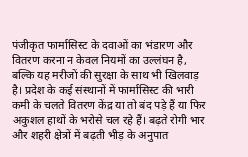पंजीकृत फार्मासिस्ट के दवाओं का भंडारण और वितरण करना न केवल नियमों का उल्लंघन है, बल्कि यह मरीजों की सुरक्षा के साथ भी खिलवाड़ है। प्रदेश के कई संस्थानों में फार्मासिस्ट की भारी कमी के चलते वितरण केंद्र या तो बंद पड़े हैं या फिर अकुशल हाथों के भरोसे चल रहे हैं। बढ़ते रोगी भार और शहरी क्षेत्रों में बढ़ती भीड़ के अनुपात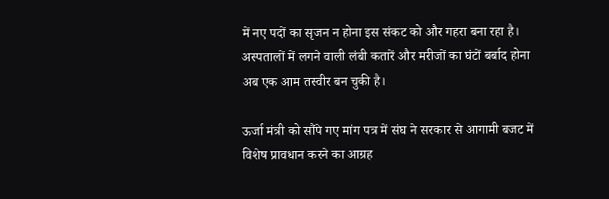में नए पदों का सृजन न होना इस संकट को और गहरा बना रहा है। अस्पतालों में लगने वाली लंबी कतारें और मरीजों का घंटों बर्बाद होना अब एक आम तस्वीर बन चुकी है।

ऊर्जा मंत्री को सौंपे गए मांग पत्र में संघ ने सरकार से आगामी बजट में विशेष प्रावधान करने का आग्रह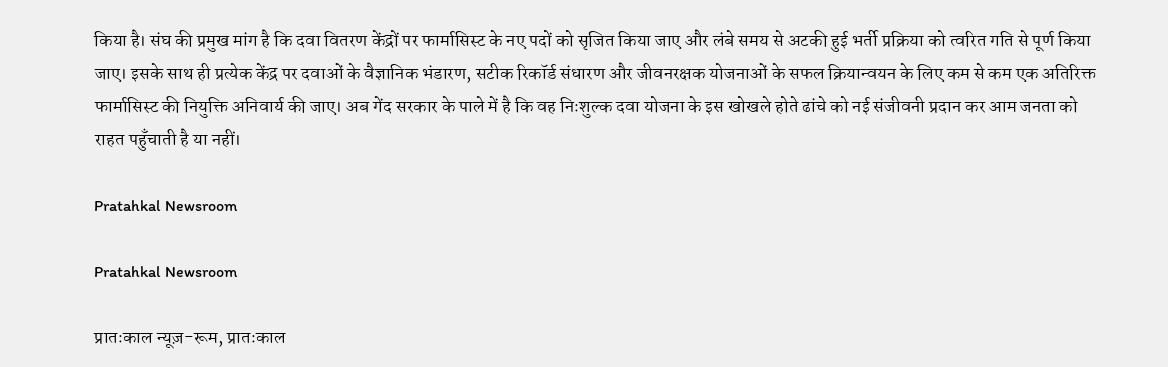किया है। संघ की प्रमुख मांग है कि दवा वितरण केंद्रों पर फार्मासिस्ट के नए पदों को सृजित किया जाए और लंबे समय से अटकी हुई भर्ती प्रक्रिया को त्वरित गति से पूर्ण किया जाए। इसके साथ ही प्रत्येक केंद्र पर दवाओं के वैज्ञानिक भंडारण, सटीक रिकॉर्ड संधारण और जीवनरक्षक योजनाओं के सफल क्रियान्वयन के लिए कम से कम एक अतिरिक्त फार्मासिस्ट की नियुक्ति अनिवार्य की जाए। अब गेंद सरकार के पाले में है कि वह निःशुल्क दवा योजना के इस खोखले होते ढांचे को नई संजीवनी प्रदान कर आम जनता को राहत पहुँचाती है या नहीं।

Pratahkal Newsroom

Pratahkal Newsroom

प्रातःकाल न्यूज़-रूम, प्रातःकाल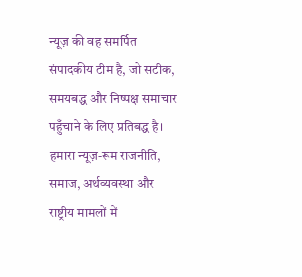न्यूज़ की वह समर्पित संपादकीय टीम है, जो सटीक, समयबद्ध और निष्पक्ष समाचार पहुँचाने के लिए प्रतिबद्ध है। हमारा न्यूज़-रूम राजनीति, समाज, अर्थव्यवस्था और राष्ट्रीय मामलों में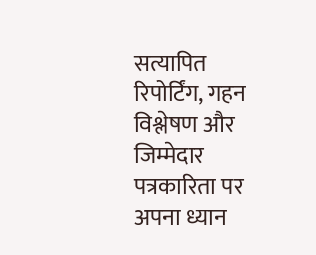सत्यापित रिपोर्टिंग, गहन विश्लेषण और जिम्मेदार पत्रकारिता पर अपना ध्यान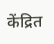केंद्रित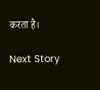करता है।

Next Story